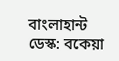বাংলাহান্ট ডেস্ক: বকেয়া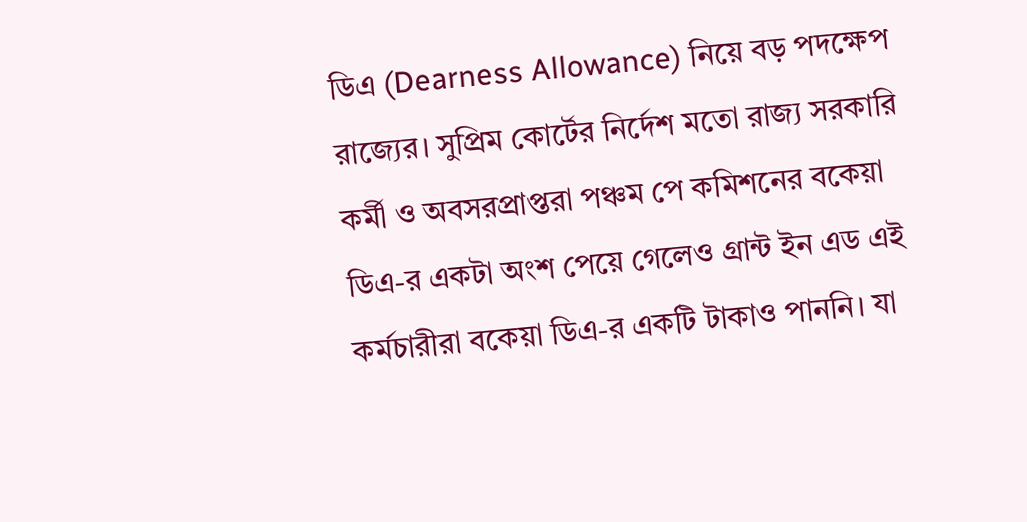ডিএ (Dearness Allowance) নিয়ে বড় পদক্ষেপ রাজ্যের। সুপ্রিম কোর্টের নির্দেশ মতো রাজ্য সরকারি কর্মী ও অবসরপ্রাপ্তরা পঞ্চম পে কমিশনের বকেয়া ডিএ-র একটা অংশ পেয়ে গেলেও গ্রান্ট ইন এড এই কর্মচারীরা বকেয়া ডিএ-র একটি টাকাও পাননি। যা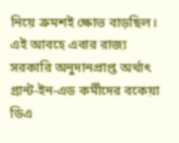নিয়ে ক্রমশই ক্ষোভ বাড়ছিল। এই আবহে এবার রাজ্য সরকারি অনুদানপ্রাপ্ত অর্থাৎ গ্রান্ট-ইন-এড কর্মীদের বকেয়া ডিএ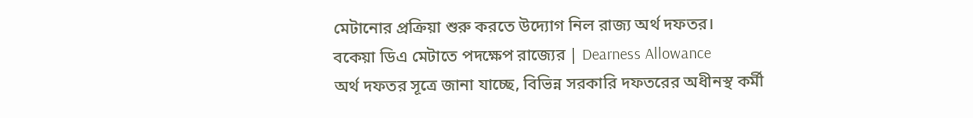মেটানোর প্রক্রিয়া শুরু করতে উদ্যোগ নিল রাজ্য অর্থ দফতর।
বকেয়া ডিএ মেটাতে পদক্ষেপ রাজ্যের | Dearness Allowance
অর্থ দফতর সূত্রে জানা যাচ্ছে, বিভিন্ন সরকারি দফতরের অধীনস্থ কর্মী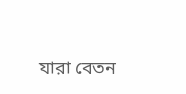যারা বেতন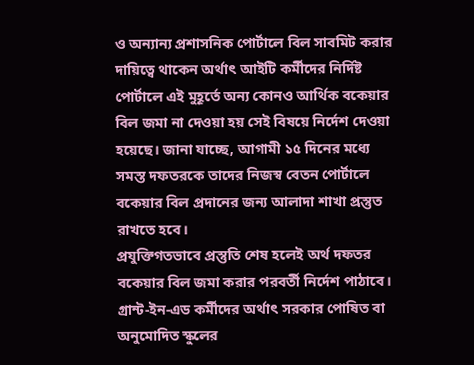ও অন্যান্য প্রশাসনিক পোর্টালে বিল সাবমিট করার দায়িত্বে থাকেন অর্থাৎ আইটি কর্মীদের নির্দিষ্ট পোর্টালে এই মুহূর্তে অন্য কোনও আর্থিক বকেয়ার বিল জমা না দেওয়া হয় সেই বিষয়ে নির্দেশ দেওয়া হয়েছে। জানা যাচ্ছে, আগামী ১৫ দিনের মধ্যে সমস্ত দফতরকে তাদের নিজস্ব বেতন পোর্টালে বকেয়ার বিল প্রদানের জন্য আলাদা শাখা প্রস্তুত রাখতে হবে।
প্রযুক্তিগতভাবে প্রস্তুতি শেষ হলেই অর্থ দফতর বকেয়ার বিল জমা করার পরবর্তী নির্দেশ পাঠাবে। গ্রান্ট-ইন-এড কর্মীদের অর্থাৎ সরকার পোষিত বা অনুমোদিত স্কুলের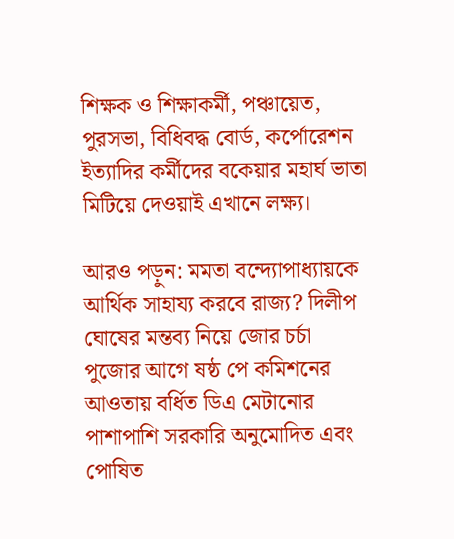শিক্ষক ও শিক্ষাকর্মী, পঞ্চায়েত, পুরসভা, বিধিবদ্ধ বোর্ড, কর্পোরেশন ইত্যাদির কর্মীদের বকেয়ার মহার্ঘ ভাতা মিটিয়ে দেওয়াই এখানে লক্ষ্য।

আরও পড়ুন: মমতা বন্দ্যোপাধ্যায়কে আর্থিক সাহায্য করবে রাজ্য? দিলীপ ঘোষের মন্তব্য নিয়ে জোর চর্চা
পুজোর আগে ষষ্ঠ পে কমিশনের আওতায় বর্ধিত ডিএ মেটানোর পাশাপাশি সরকারি অনুমোদিত এবং পোষিত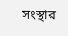সংস্থার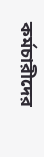কর্মচারীদের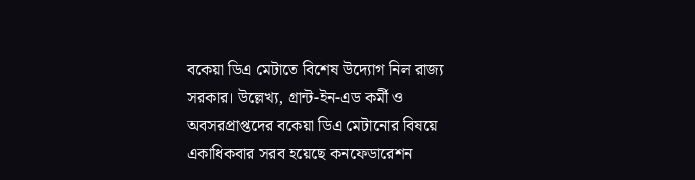বকেয়া ডিএ মেটাতে বিশেষ উদ্যোগ নিল রাজ্য সরকার। উল্লেখ্য, গ্রান্ট-ইন-এড কর্মী ও অবসরপ্রাপ্তদের বকেয়া ডিএ মেটানোর বিষয়ে একাধিকবার সরব হয়েছে কনফেডারেশন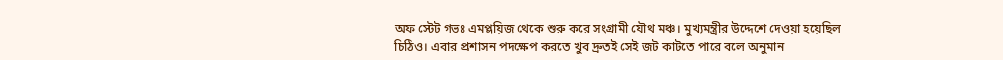অফ স্টেট গভঃ এমপ্লয়িজ থেকে শুরু করে সংগ্রামী যৌথ মঞ্চ। মুখ্যমন্ত্রীর উদ্দেশে দেওয়া হয়েছিল চিঠিও। এবার প্রশাসন পদক্ষেপ করতে খুব দ্রুতই সেই জট কাটতে পারে বলে অনুমান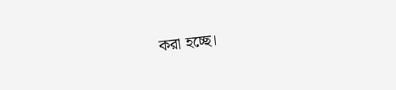করা হচ্ছে।